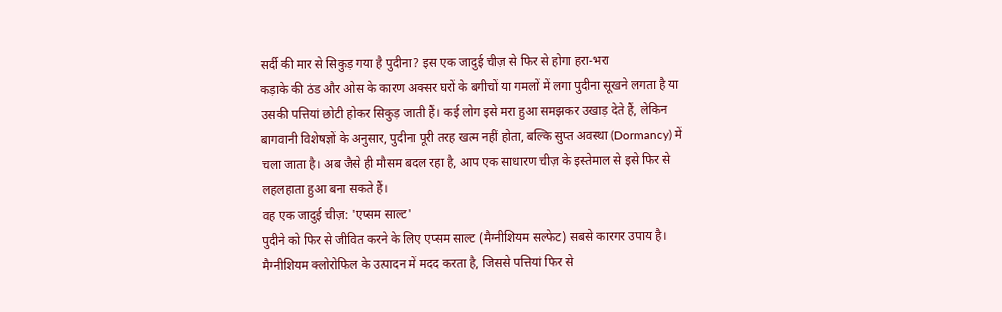सर्दी की मार से सिकुड़ गया है पुदीना? इस एक जादुई चीज़ से फिर से होगा हरा-भरा
कड़ाके की ठंड और ओस के कारण अक्सर घरों के बगीचों या गमलों में लगा पुदीना सूखने लगता है या उसकी पत्तियां छोटी होकर सिकुड़ जाती हैं। कई लोग इसे मरा हुआ समझकर उखाड़ देते हैं, लेकिन बागवानी विशेषज्ञों के अनुसार, पुदीना पूरी तरह खत्म नहीं होता, बल्कि सुप्त अवस्था (Dormancy) में चला जाता है। अब जैसे ही मौसम बदल रहा है, आप एक साधारण चीज़ के इस्तेमाल से इसे फिर से लहलहाता हुआ बना सकते हैं।
वह एक जादुई चीज़: 'एप्सम साल्ट'
पुदीने को फिर से जीवित करने के लिए एप्सम साल्ट (मैग्नीशियम सल्फेट) सबसे कारगर उपाय है। मैग्नीशियम क्लोरोफिल के उत्पादन में मदद करता है, जिससे पत्तियां फिर से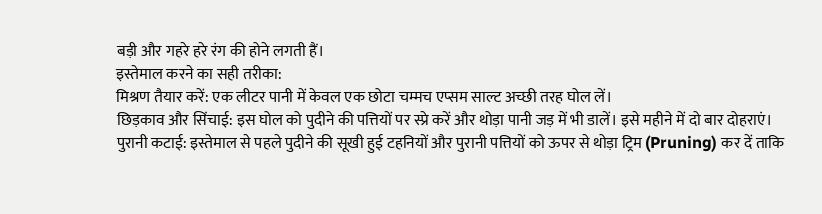बड़ी और गहरे हरे रंग की होने लगती हैं।
इस्तेमाल करने का सही तरीका:
मिश्रण तैयार करें: एक लीटर पानी में केवल एक छोटा चम्मच एप्सम साल्ट अच्छी तरह घोल लें।
छिड़काव और सिंचाई: इस घोल को पुदीने की पत्तियों पर स्प्रे करें और थोड़ा पानी जड़ में भी डालें। इसे महीने में दो बार दोहराएं।
पुरानी कटाई: इस्तेमाल से पहले पुदीने की सूखी हुई टहनियों और पुरानी पत्तियों को ऊपर से थोड़ा ट्रिम (Pruning) कर दें ताकि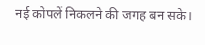नई कोपलें निकलने की जगह बन सके।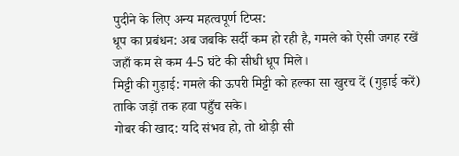पुदीने के लिए अन्य महत्वपूर्ण टिप्स:
धूप का प्रबंधन: अब जबकि सर्दी कम हो रही है, गमले को ऐसी जगह रखें जहाँ कम से कम 4-5 घंटे की सीधी धूप मिले।
मिट्टी की गुड़ाई: गमले की ऊपरी मिट्टी को हल्का सा खुरच दें (गुड़ाई करें) ताकि जड़ों तक हवा पहुँच सके।
गोबर की खाद: यदि संभव हो, तो थोड़ी सी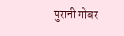पुरानी गोबर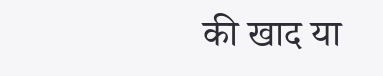की खाद या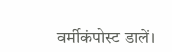वर्मीकंपोस्ट डालें।